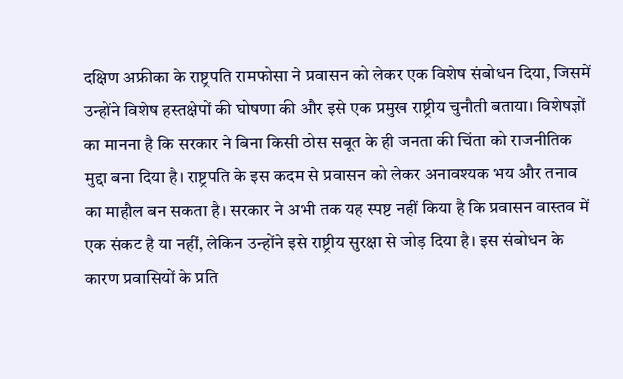दक्षिण अफ्रीका के राष्ट्रपति रामफोसा ने प्रवासन को लेकर एक विशेष संबोधन दिया, जिसमें उन्होंने विशेष हस्तक्षेपों की घोषणा की और इसे एक प्रमुख राष्ट्रीय चुनौती बताया। विशेषज्ञों का मानना है कि सरकार ने बिना किसी ठोस सबूत के ही जनता की चिंता को राजनीतिक मुद्दा बना दिया है। राष्ट्रपति के इस कदम से प्रवासन को लेकर अनावश्यक भय और तनाव का माहौल बन सकता है। सरकार ने अभी तक यह स्पष्ट नहीं किया है कि प्रवासन वास्तव में एक संकट है या नहीं, लेकिन उन्होंने इसे राष्ट्रीय सुरक्षा से जोड़ दिया है। इस संबोधन के कारण प्रवासियों के प्रति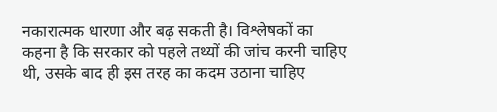नकारात्मक धारणा और बढ़ सकती है। विश्लेषकों का कहना है कि सरकार को पहले तथ्यों की जांच करनी चाहिए थी, उसके बाद ही इस तरह का कदम उठाना चाहिए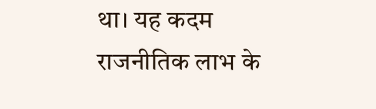था। यह कदम राजनीतिक लाभ के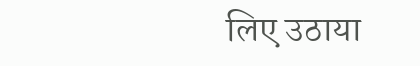लिए उठाया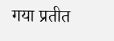गया प्रतीत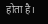होता है।